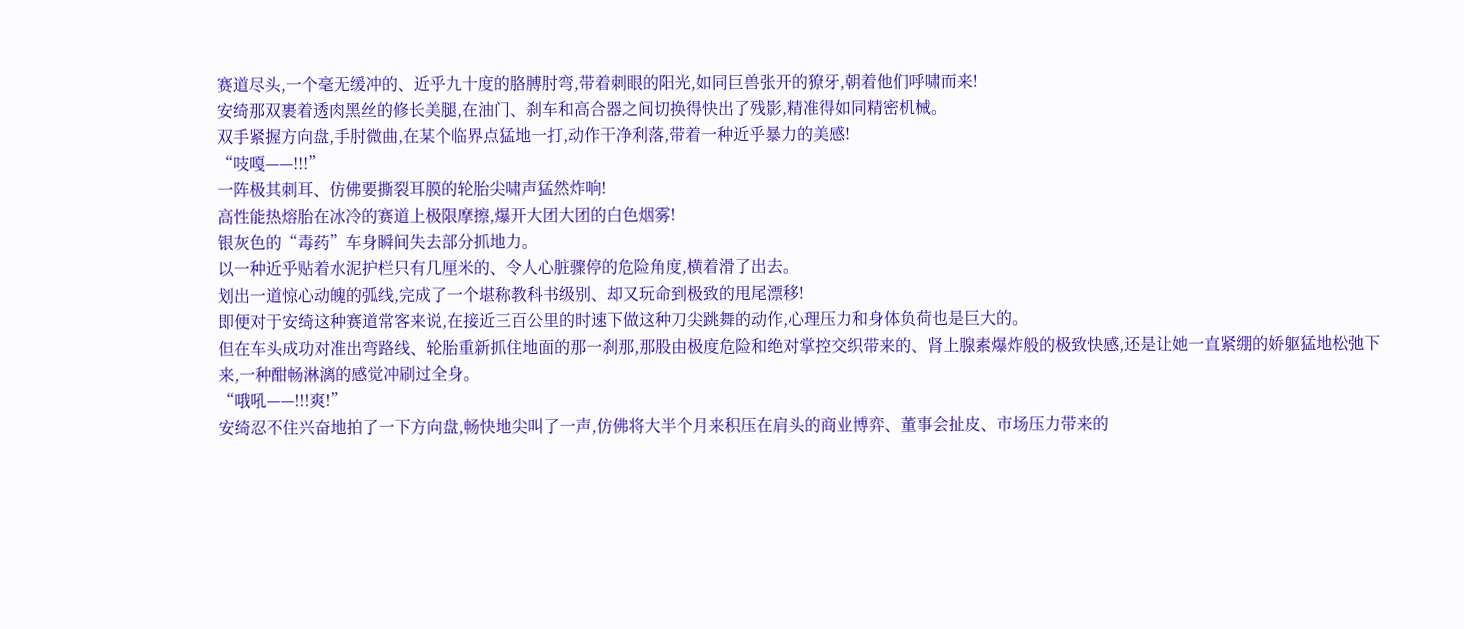赛道尽头,一个毫无缓冲的、近乎九十度的胳膊肘弯,带着刺眼的阳光,如同巨兽张开的獠牙,朝着他们呼啸而来!
安绮那双裹着透肉黑丝的修长美腿,在油门、刹车和高合器之间切换得快出了残影,精准得如同精密机械。
双手紧握方向盘,手肘微曲,在某个临界点猛地一打,动作干净利落,带着一种近乎暴力的美感!
“吱嘎——!!!”
一阵极其刺耳、仿佛要撕裂耳膜的轮胎尖啸声猛然炸响!
高性能热熔胎在冰冷的赛道上极限摩擦,爆开大团大团的白色烟雾!
银灰色的“毒药”车身瞬间失去部分抓地力。
以一种近乎贴着水泥护栏只有几厘米的、令人心脏骤停的危险角度,横着滑了出去。
划出一道惊心动魄的弧线,完成了一个堪称教科书级别、却又玩命到极致的甩尾漂移!
即便对于安绮这种赛道常客来说,在接近三百公里的时速下做这种刀尖跳舞的动作,心理压力和身体负荷也是巨大的。
但在车头成功对准出弯路线、轮胎重新抓住地面的那一刹那,那股由极度危险和绝对掌控交织带来的、肾上腺素爆炸般的极致快感,还是让她一直紧绷的娇躯猛地松弛下来,一种酣畅淋漓的感觉冲刷过全身。
“哦吼——!!!爽!”
安绮忍不住兴奋地拍了一下方向盘,畅快地尖叫了一声,仿佛将大半个月来积压在肩头的商业博弈、董事会扯皮、市场压力带来的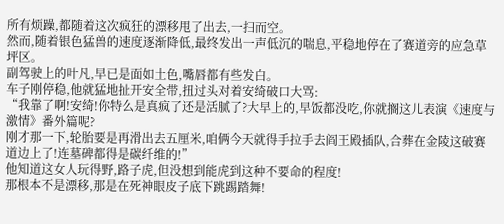所有烦躁,都随着这次疯狂的漂移甩了出去,一扫而空。
然而,随着银色猛兽的速度逐渐降低,最终发出一声低沉的喘息,平稳地停在了赛道旁的应急草坪区。
副驾驶上的叶凡,早已是面如土色,嘴唇都有些发白。
车子刚停稳,他就猛地扯开安全带,扭过头对着安绮破口大骂:
“我靠了啊!安绮!你特么是真疯了还是活腻了?大早上的,早饭都没吃,你就搁这儿表演《速度与激情》番外篇呢?
刚才那一下,轮胎要是再滑出去五厘米,咱俩今天就得手拉手去阎王殿插队,合葬在金陵这破赛道边上了!连墓碑都得是碳纤维的!”
他知道这女人玩得野,路子虎,但没想到能虎到这种不要命的程度!
那根本不是漂移,那是在死神眼皮子底下跳踢踏舞!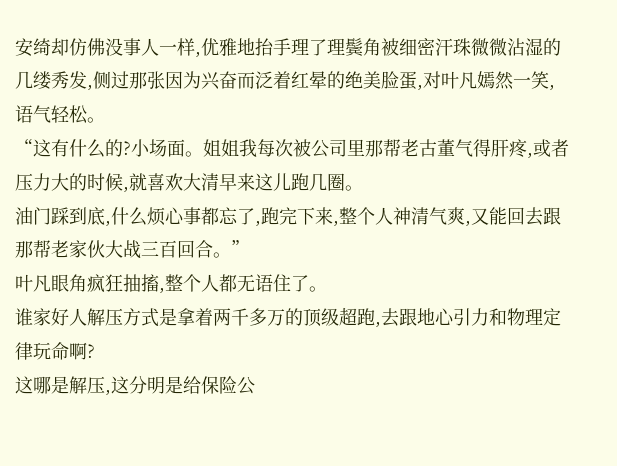安绮却仿佛没事人一样,优雅地抬手理了理鬓角被细密汗珠微微沾湿的几缕秀发,侧过那张因为兴奋而泛着红晕的绝美脸蛋,对叶凡嫣然一笑,语气轻松。
“这有什么的?小场面。姐姐我每次被公司里那帮老古董气得肝疼,或者压力大的时候,就喜欢大清早来这儿跑几圈。
油门踩到底,什么烦心事都忘了,跑完下来,整个人神清气爽,又能回去跟那帮老家伙大战三百回合。”
叶凡眼角疯狂抽搐,整个人都无语住了。
谁家好人解压方式是拿着两千多万的顶级超跑,去跟地心引力和物理定律玩命啊?
这哪是解压,这分明是给保险公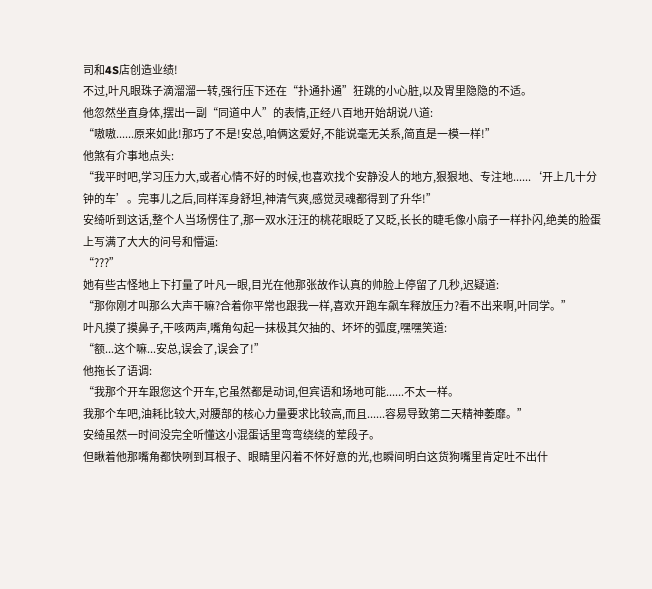司和4S店创造业绩!
不过,叶凡眼珠子滴溜溜一转,强行压下还在“扑通扑通”狂跳的小心脏,以及胃里隐隐的不适。
他忽然坐直身体,摆出一副“同道中人”的表情,正经八百地开始胡说八道:
“嗷嗷......原来如此!那巧了不是!安总,咱俩这爱好,不能说毫无关系,简直是一模一样!”
他煞有介事地点头:
“我平时吧,学习压力大,或者心情不好的时候,也喜欢找个安静没人的地方,狠狠地、专注地......‘开上几十分钟的车’。完事儿之后,同样浑身舒坦,神清气爽,感觉灵魂都得到了升华!”
安绮听到这话,整个人当场愣住了,那一双水汪汪的桃花眼眨了又眨,长长的睫毛像小扇子一样扑闪,绝美的脸蛋上写满了大大的问号和懵逼:
“???”
她有些古怪地上下打量了叶凡一眼,目光在他那张故作认真的帅脸上停留了几秒,迟疑道:
“那你刚才叫那么大声干嘛?合着你平常也跟我一样,喜欢开跑车飙车释放压力?看不出来啊,叶同学。”
叶凡摸了摸鼻子,干咳两声,嘴角勾起一抹极其欠抽的、坏坏的弧度,嘿嘿笑道:
“额...这个嘛...安总,误会了,误会了!”
他拖长了语调:
“我那个开车跟您这个开车,它虽然都是动词,但宾语和场地可能......不太一样。
我那个车吧,油耗比较大,对腰部的核心力量要求比较高,而且......容易导致第二天精神萎靡。”
安绮虽然一时间没完全听懂这小混蛋话里弯弯绕绕的荤段子。
但瞅着他那嘴角都快咧到耳根子、眼睛里闪着不怀好意的光,也瞬间明白这货狗嘴里肯定吐不出什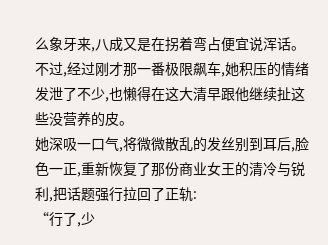么象牙来,八成又是在拐着弯占便宜说浑话。
不过,经过刚才那一番极限飙车,她积压的情绪发泄了不少,也懒得在这大清早跟他继续扯这些没营养的皮。
她深吸一口气,将微微散乱的发丝别到耳后,脸色一正,重新恢复了那份商业女王的清冷与锐利,把话题强行拉回了正轨:
“行了,少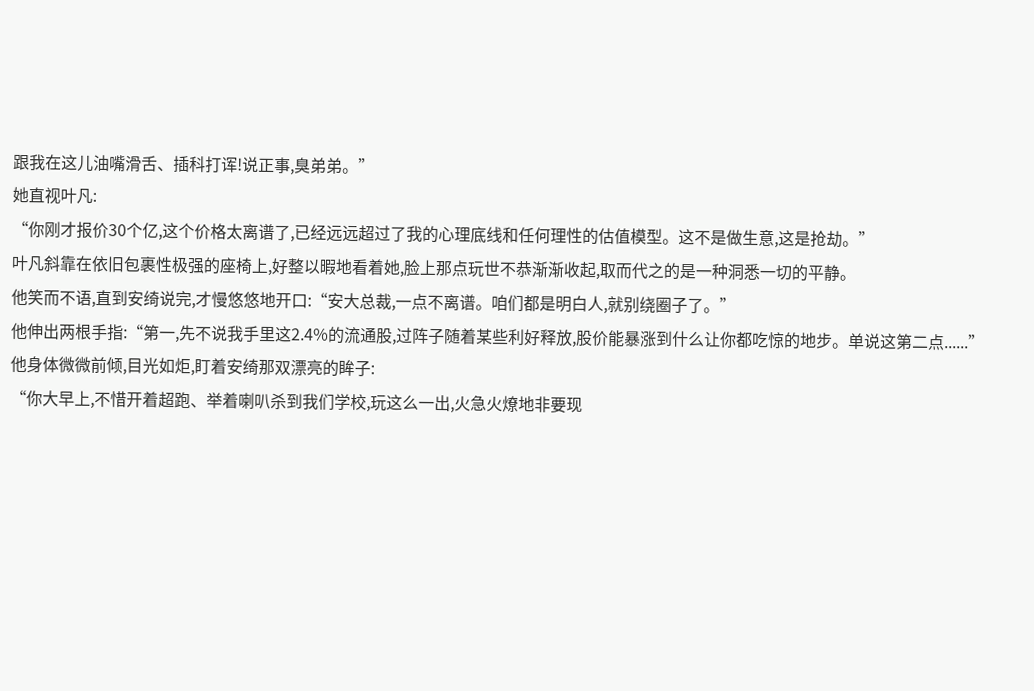跟我在这儿油嘴滑舌、插科打诨!说正事,臭弟弟。”
她直视叶凡:
“你刚才报价30个亿,这个价格太离谱了,已经远远超过了我的心理底线和任何理性的估值模型。这不是做生意,这是抢劫。”
叶凡斜靠在依旧包裹性极强的座椅上,好整以暇地看着她,脸上那点玩世不恭渐渐收起,取而代之的是一种洞悉一切的平静。
他笑而不语,直到安绮说完,才慢悠悠地开口:“安大总裁,一点不离谱。咱们都是明白人,就别绕圈子了。”
他伸出两根手指:“第一,先不说我手里这2.4%的流通股,过阵子随着某些利好释放,股价能暴涨到什么让你都吃惊的地步。单说这第二点......”
他身体微微前倾,目光如炬,盯着安绮那双漂亮的眸子:
“你大早上,不惜开着超跑、举着喇叭杀到我们学校,玩这么一出,火急火燎地非要现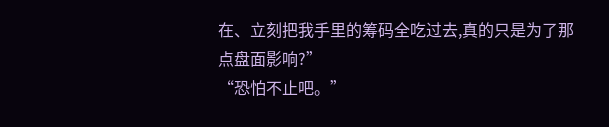在、立刻把我手里的筹码全吃过去,真的只是为了那点盘面影响?”
“恐怕不止吧。”